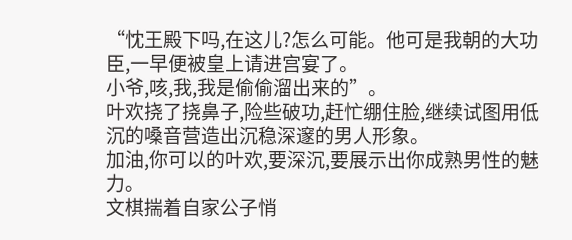“忱王殿下吗,在这儿?怎么可能。他可是我朝的大功臣,一早便被皇上请进宫宴了。
小爷,咳,我,我是偷偷溜出来的”。
叶欢挠了挠鼻子,险些破功,赶忙绷住脸,继续试图用低沉的嗓音营造出沉稳深邃的男人形象。
加油,你可以的叶欢,要深沉,要展示出你成熟男性的魅力。
文棋揣着自家公子悄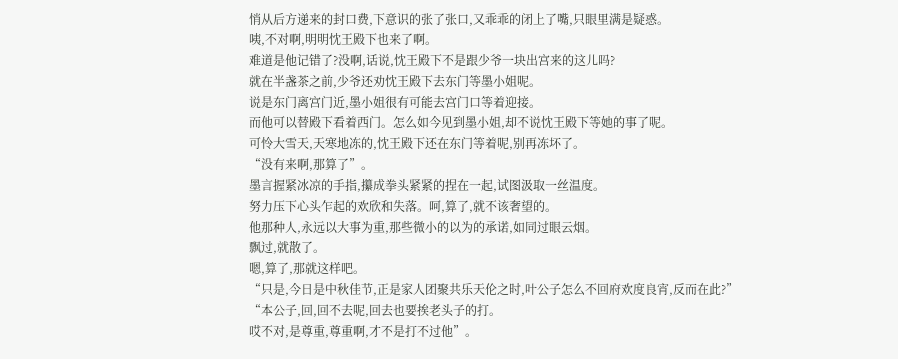悄从后方递来的封口费,下意识的张了张口,又乖乖的闭上了嘴,只眼里满是疑惑。
咦,不对啊,明明忱王殿下也来了啊。
难道是他记错了?没啊,话说,忱王殿下不是跟少爷一块出宫来的这儿吗?
就在半盏茶之前,少爷还劝忱王殿下去东门等墨小姐呢。
说是东门离宫门近,墨小姐很有可能去宫门口等着迎接。
而他可以替殿下看着西门。怎么如今见到墨小姐,却不说忱王殿下等她的事了呢。
可怜大雪天,天寒地冻的,忱王殿下还在东门等着呢,别再冻坏了。
“没有来啊,那算了”。
墨言握紧冰凉的手指,攥成拳头紧紧的捏在一起,试图汲取一丝温度。
努力压下心头乍起的欢欣和失落。呵,算了,就不该奢望的。
他那种人,永远以大事为重,那些微小的以为的承诺,如同过眼云烟。
飘过,就散了。
嗯,算了,那就这样吧。
“只是,今日是中秋佳节,正是家人团聚共乐天伦之时,叶公子怎么不回府欢度良宵,反而在此?”
“本公子,回,回不去呢,回去也要挨老头子的打。
哎不对,是尊重,尊重啊,才不是打不过他”。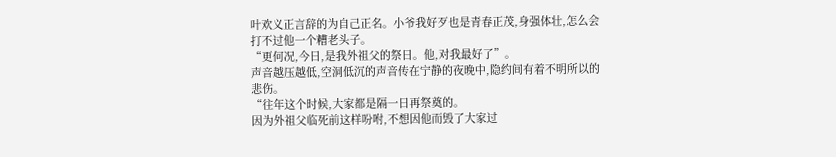叶欢义正言辞的为自己正名。小爷我好歹也是青春正茂,身强体壮,怎么会打不过他一个糟老头子。
“更何况,今日,是我外祖父的祭日。他,对我最好了”。
声音越压越低,空洞低沉的声音传在宁静的夜晚中,隐约间有着不明所以的悲伤。
“往年这个时候,大家都是隔一日再祭奠的。
因为外祖父临死前这样吩咐,不想因他而毁了大家过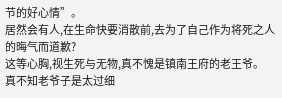节的好心情”。
居然会有人,在生命快要消散前,去为了自己作为将死之人的晦气而道歉?
这等心胸,视生死与无物,真不愧是镇南王府的老王爷。
真不知老爷子是太过细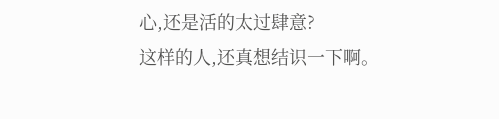心,还是活的太过肆意?
这样的人,还真想结识一下啊。